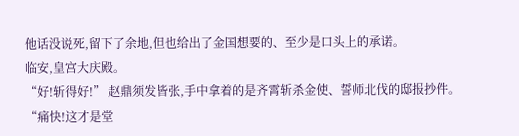他话没说死,留下了余地,但也给出了金国想要的、至少是口头上的承诺。
临安,皇宫大庆殿。
“好!斩得好!” 赵鼎须发皆张,手中拿着的是齐霄斩杀金使、誓师北伐的邸报抄件。
“痛快!这才是堂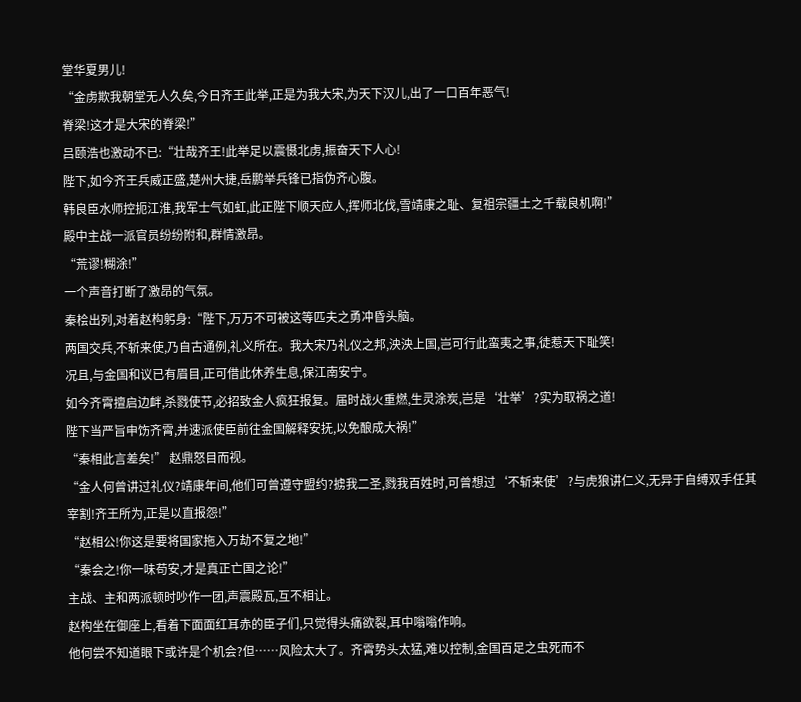堂华夏男儿!
“金虏欺我朝堂无人久矣,今日齐王此举,正是为我大宋,为天下汉儿,出了一口百年恶气!
脊梁!这才是大宋的脊梁!”
吕颐浩也激动不已:“壮哉齐王!此举足以震慑北虏,振奋天下人心!
陛下,如今齐王兵威正盛,楚州大捷,岳鹏举兵锋已指伪齐心腹。
韩良臣水师控扼江淮,我军士气如虹,此正陛下顺天应人,挥师北伐,雪靖康之耻、复祖宗疆土之千载良机啊!”
殿中主战一派官员纷纷附和,群情激昂。
“荒谬!糊涂!”
一个声音打断了激昂的气氛。
秦桧出列,对着赵构躬身:“陛下,万万不可被这等匹夫之勇冲昏头脑。
两国交兵,不斩来使,乃自古通例,礼义所在。我大宋乃礼仪之邦,泱泱上国,岂可行此蛮夷之事,徒惹天下耻笑!
况且,与金国和议已有眉目,正可借此休养生息,保江南安宁。
如今齐霄擅启边衅,杀戮使节,必招致金人疯狂报复。届时战火重燃,生灵涂炭,岂是‘壮举’?实为取祸之道!
陛下当严旨申饬齐霄,并速派使臣前往金国解释安抚,以免酿成大祸!”
“秦相此言差矣!” 赵鼎怒目而视。
“金人何曾讲过礼仪?靖康年间,他们可曾遵守盟约?掳我二圣,戮我百姓时,可曾想过‘不斩来使’?与虎狼讲仁义,无异于自缚双手任其宰割!齐王所为,正是以直报怨!”
“赵相公!你这是要将国家拖入万劫不复之地!”
“秦会之!你一味苟安,才是真正亡国之论!”
主战、主和两派顿时吵作一团,声震殿瓦,互不相让。
赵构坐在御座上,看着下面面红耳赤的臣子们,只觉得头痛欲裂,耳中嗡嗡作响。
他何尝不知道眼下或许是个机会?但……风险太大了。齐霄势头太猛,难以控制,金国百足之虫死而不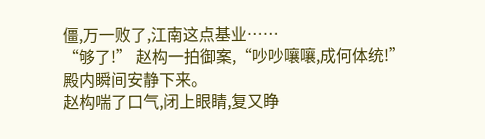僵,万一败了,江南这点基业……
“够了!” 赵构一拍御案,“吵吵嚷嚷,成何体统!”
殿内瞬间安静下来。
赵构喘了口气,闭上眼睛,复又睁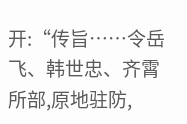开:“传旨……令岳飞、韩世忠、齐霄所部,原地驻防,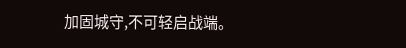加固城守,不可轻启战端。